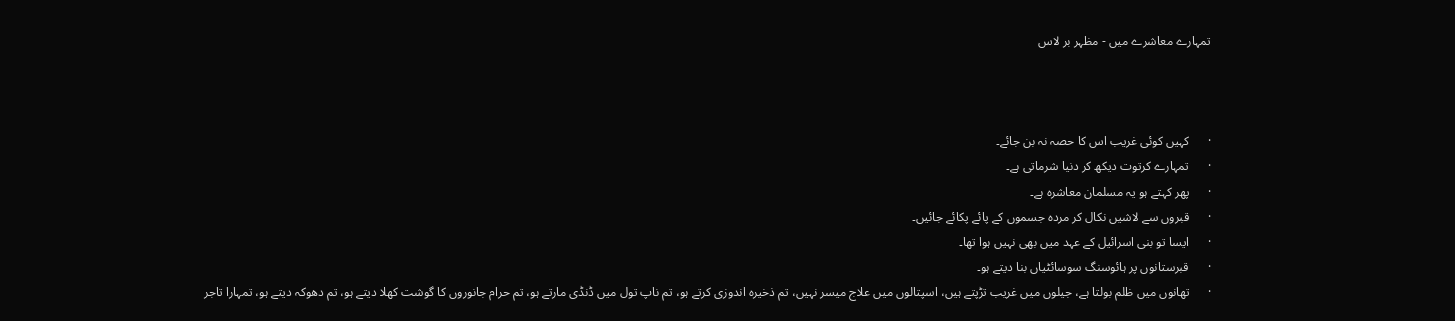تمہارے معاشرے میں - مظہر بر لاس



·      کہیں کوئی غریب اس کا حصہ نہ بن جائے۔
·      تمہارے کرتوت دیکھ کر دنیا شرماتی ہے۔
·      پھر کہتے ہو یہ مسلمان معاشرہ ہے۔
·      قبروں سے لاشیں نکال کر مردہ جسموں کے پائے پکائے جائیں۔
·      ایسا تو بنی اسرائیل کے عہد میں بھی نہیں ہوا تھا۔
·      قبرستانوں پر ہائوسنگ سوسائٹیاں بنا دیتے ہو۔
·      تھانوں میں ظلم بولتا ہے، جیلوں میں غریب تڑپتے ہیں، اسپتالوں میں علاج میسر نہیں، تم ذخیرہ اندوزی کرتے ہو، تم ناپ تول میں ڈنڈی مارتے ہو، تم حرام جانوروں کا گوشت کھلا دیتے ہو، تم دھوکہ دیتے ہو، تمہارا تاجر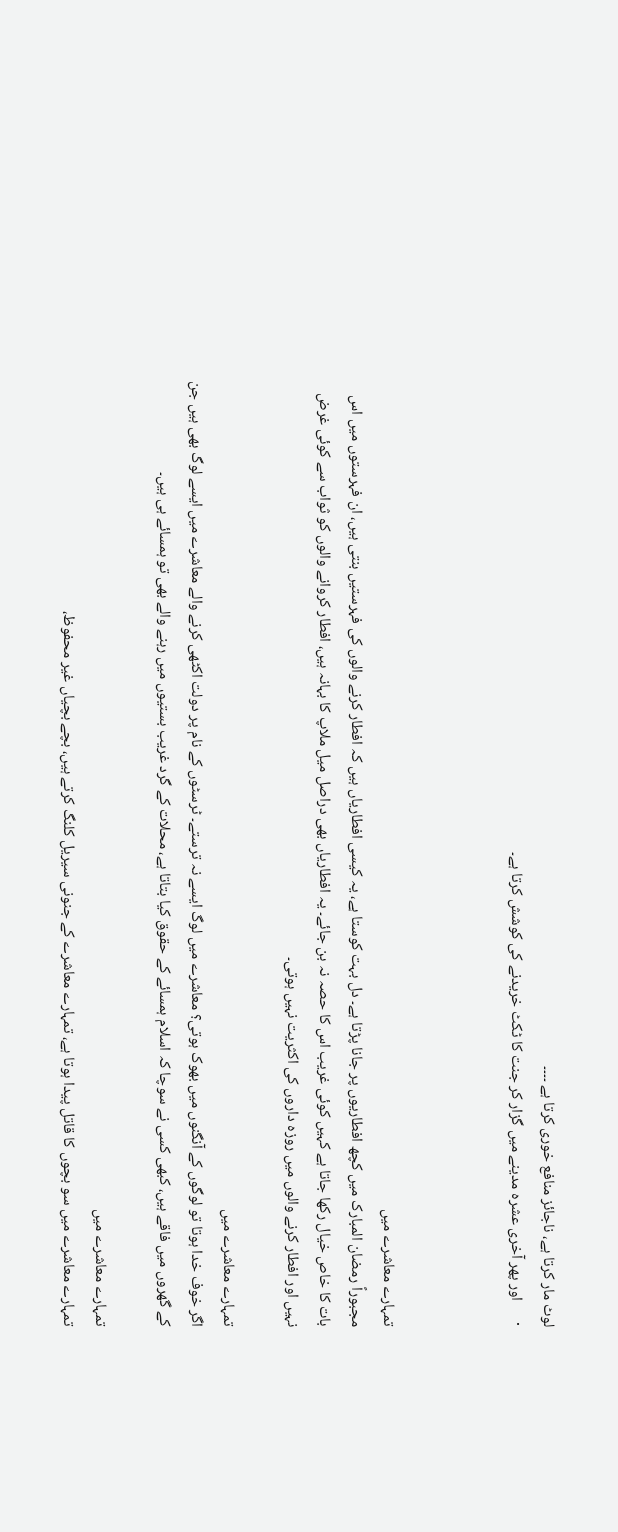لوٹ مار کرتا ہے، ناجائز منافع خوری کرتا ہے ۔۔۔۔
·      اور پھر آخری عشرہ مدینے میں گزار کر جنت کا ٹکٹ خریدنے کی کوشش کرتا ہے۔



تمہارے معاشرے میں
مجبوراً رمضان المبارک میں کچھ افطاریوں پر جانا پڑتا ہے۔ دل بہت کوستا ہے، یہ کیسی افطاریاں ہیں کہ افطار کرنے والوں کی فہرستیں بنتی ہیں، ان فہرستوں میں اس بات کا خاص خیال رکھا جاتا ہے کہیں کوئی غریب اس کا حصہ نہ بن جائے۔ یہ افطاریاں بھی دراصل میل ملاپ کا بہانہ ہیں، افطار کروانے والوں کو ثواب سے کوئی غرض نہیں اور افطار کرنے والوں میں روزہ داروں کی اکثریت نہیں ہوتی۔

تمہارے معاشرے میں
اگر خوف خدا ہوتا تو لوگوں کے آنگنوں میں بھوک ہوتی؟ معاشرے میں لوگ ایسے نہ ترستے۔ ٹرسٹوں کے نام پر دولت اکٹھی کرنے والے معاشرے میں ایسے لوگ بھی ہیں جن کے گھروں میں فاقے ہیں، کبھی کسی نے سوچا کہ اسلام ہمسائے کے حقوق کیا بتاتا ہے، محلات کے گرد غریب بستیوں میں رہنے والے بھی تو ہمسائے ہی ہیں۔

تمہارے معاشرے میں
تمہارے معاشرے میں سو بچوں کا قاتل پیدا ہوتا ہے، تمہارے معاشرے کے جنونی سیریل کلنگ کرتے ہیں، بچے بچیاں غیر محفوظ،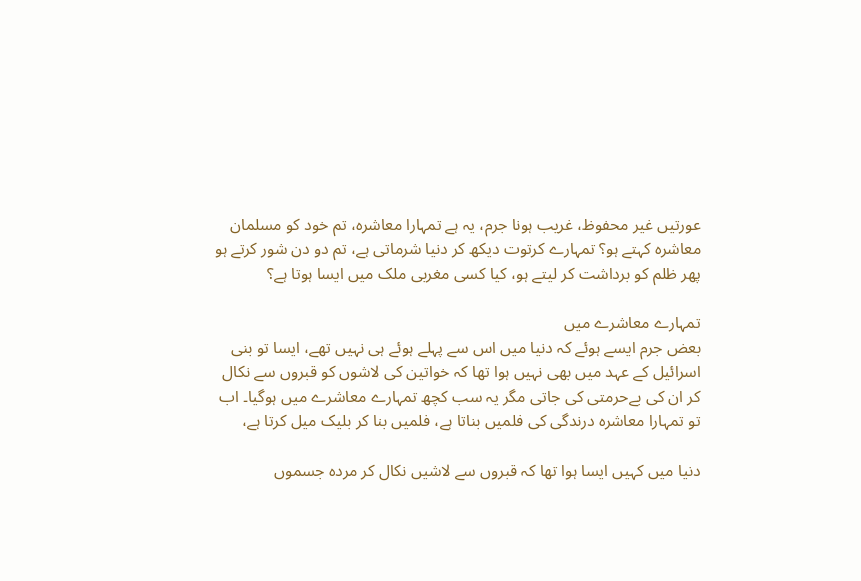عورتیں غیر محفوظ، غریب ہونا جرم، یہ ہے تمہارا معاشرہ، تم خود کو مسلمان معاشرہ کہتے ہو؟ تمہارے کرتوت دیکھ کر دنیا شرماتی ہے، تم دو دن شور کرتے ہو پھر ظلم کو برداشت کر لیتے ہو، کیا کسی مغربی ملک میں ایسا ہوتا ہے؟

تمہارے معاشرے میں
بعض جرم ایسے ہوئے کہ دنیا میں اس سے پہلے ہوئے ہی نہیں تھے، ایسا تو بنی اسرائیل کے عہد میں بھی نہیں ہوا تھا کہ خواتین کی لاشوں کو قبروں سے نکال کر ان کی بےحرمتی کی جاتی مگر یہ سب کچھ تمہارے معاشرے میں ہوگیا۔ اب تو تمہارا معاشرہ درندگی کی فلمیں بناتا ہے، فلمیں بنا کر بلیک میل کرتا ہے،

دنیا میں کہیں ایسا ہوا تھا کہ قبروں سے لاشیں نکال کر مردہ جسموں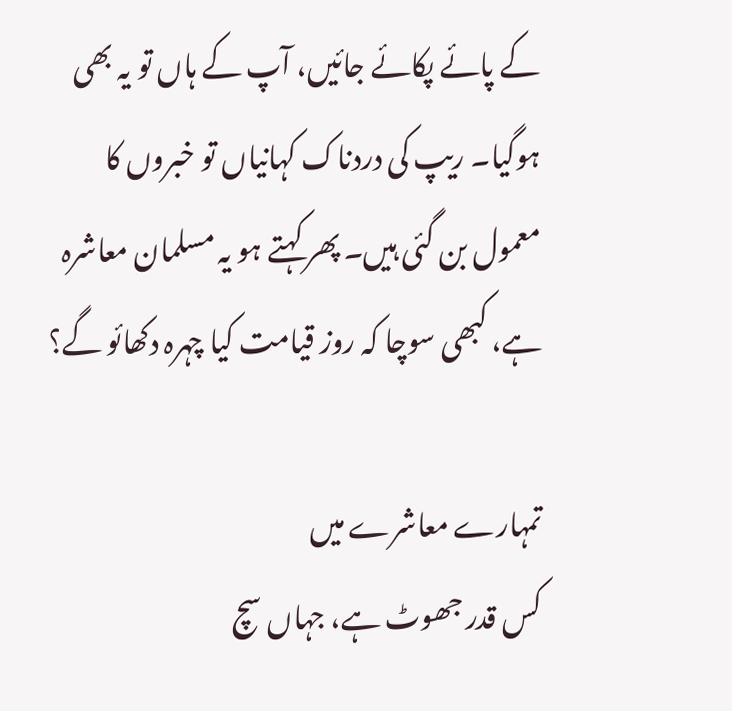کے پائے پکائے جائیں، آپ کے ہاں تو یہ بھی ہوگیا۔ ریپ کی دردناک کہانیاں تو خبروں کا معمول بن گئی ہیں۔ پھر کہتے ہو یہ مسلمان معاشرہ ہے، کبھی سوچا کہ روز قیامت کیا چہرہ دکھائو گے؟

تمہارے معاشرے میں
کس قدر جھوٹ ہے، جہاں سچ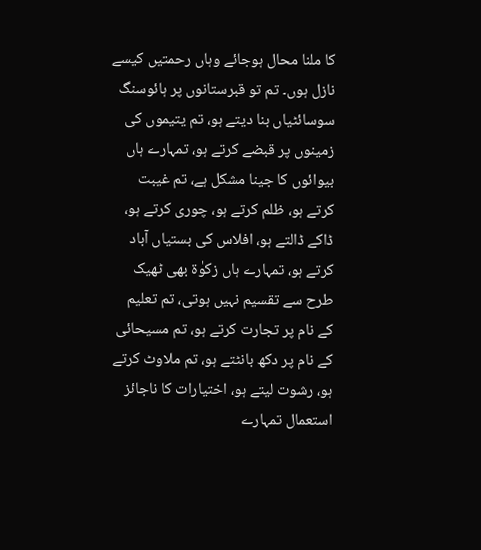کا ملنا محال ہوجائے وہاں رحمتیں کیسے نازل ہوں۔ تم تو قبرستانوں پر ہائوسنگ سوسائٹیاں بنا دیتے ہو، تم یتیموں کی زمینوں پر قبضے کرتے ہو، تمہارے ہاں بیوائوں کا جینا مشکل ہے، تم غیبت کرتے ہو، ظلم کرتے ہو، چوری کرتے ہو، ڈاکے ڈالتے ہو، افلاس کی بستیاں آباد کرتے ہو، تمہارے ہاں زکوٰۃ بھی ٹھیک طرح سے تقسیم نہیں ہوتی، تم تعلیم کے نام پر تجارت کرتے ہو، تم مسیحائی کے نام پر دکھ بانٹتے ہو، تم ملاوٹ کرتے ہو، رشوت لیتے ہو، اختیارات کا ناجائز استعمال تمہارے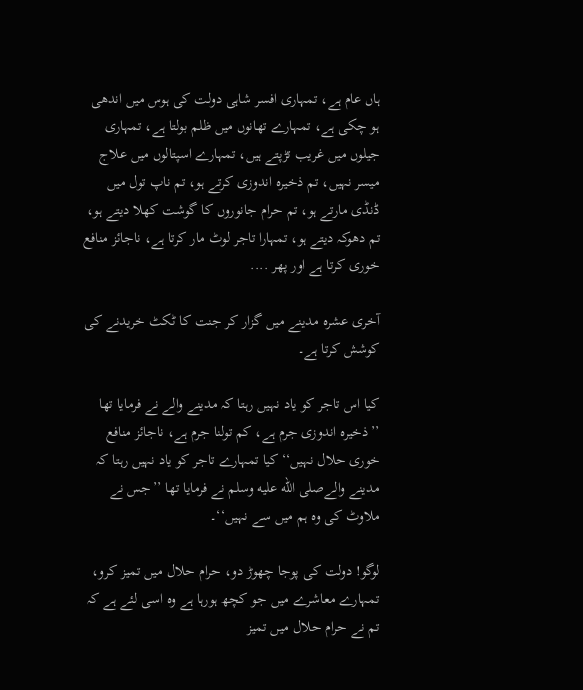ہاں عام ہے، تمہاری افسر شاہی دولت کی ہوس میں اندھی ہو چکی ہے، تمہارے تھانوں میں ظلم بولتا ہے، تمہاری جیلوں میں غریب تڑپتے ہیں، تمہارے اسپتالوں میں علاج میسر نہیں، تم ذخیرہ اندوزی کرتے ہو، تم ناپ تول میں ڈنڈی مارتے ہو، تم حرام جانوروں کا گوشت کھلا دیتے ہو، تم دھوکہ دیتے ہو، تمہارا تاجر لوٹ مار کرتا ہے، ناجائز منافع خوری کرتا ہے اور پھر ....

آخری عشرہ مدینے میں گزار کر جنت کا ٹکٹ خریدنے کی کوشش کرتا ہے۔

کیا اس تاجر کو یاد نہیں رہتا کہ مدینے والے نے فرمایا تھا ’’ذخیرہ اندوزی جرم ہے، کم تولنا جرم ہے، ناجائز منافع خوری حلال نہیں‘‘ کیا تمہارے تاجر کو یاد نہیں رہتا کہ مدینے والےصلى الله عليه وسلم نے فرمایا تھا ’’جس نے ملاوٹ کی وہ ہم میں سے نہیں‘‘۔

لوگو! دولت کی پوجا چھوڑ دو، حرام حلال میں تمیز کرو، تمہارے معاشرے میں جو کچھ ہورہا ہے وہ اسی لئے ہے کہ تم نے حرام حلال میں تمیز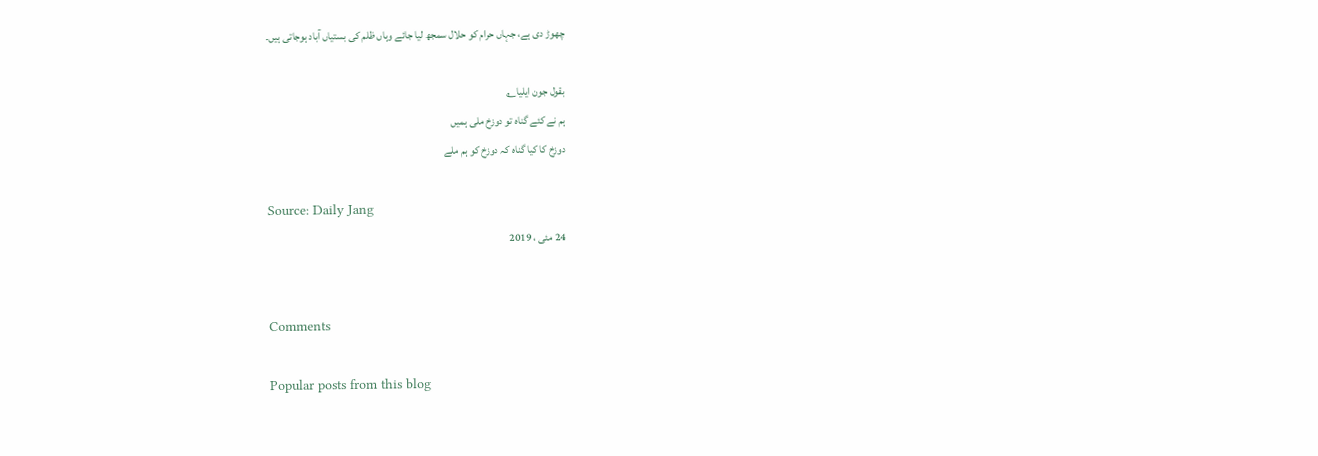چھوڑ دی ہے، جہاں حرام کو حلال سمجھ لیا جائے وہاں ظلم کی بستیاں آباد ہوجاتی ہیں۔

بقول جون ایلیا؎
ہم نے کئے گناہ تو دوزخ ملی ہمیں
دوزخ کا کیا گناہ کہ دوزخ کو ہم ملے

Source: Daily Jang
24 مئی ، 2019


Comments

Popular posts from this blog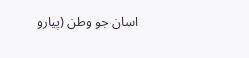اسان جو وطن (پيارو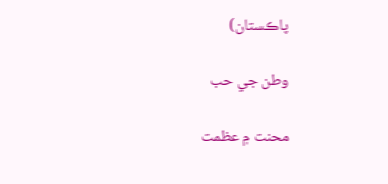پاڪستان)

وطن جي حب

محنت ۾ عظمت